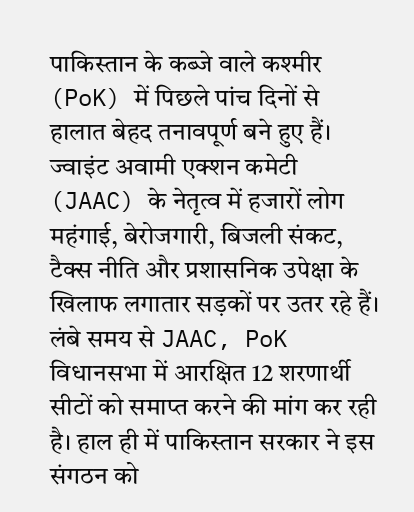पाकिस्तान के कब्जे वाले कश्मीर (PoK) में पिछले पांच दिनों से हालात बेहद तनावपूर्ण बने हुए हैं। ज्वाइंट अवामी एक्शन कमेटी (JAAC) के नेतृत्व में हजारों लोग महंगाई, बेरोजगारी, बिजली संकट, टैक्स नीति और प्रशासनिक उपेक्षा के खिलाफ लगातार सड़कों पर उतर रहे हैं। लंबे समय से JAAC, PoK विधानसभा में आरक्षित 12 शरणार्थी सीटों को समाप्त करने की मांग कर रही है। हाल ही में पाकिस्तान सरकार ने इस संगठन को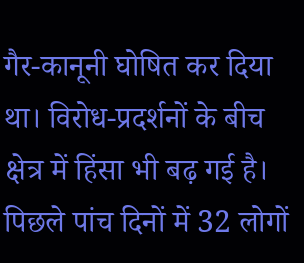गैर-कानूनी घोषित कर दिया था। विरोध-प्रदर्शनों के बीच क्षेत्र में हिंसा भी बढ़ गई है। पिछले पांच दिनों में 32 लोगों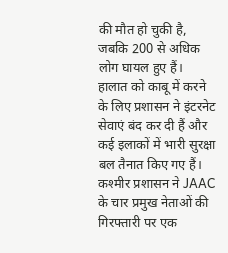की मौत हो चुकी है, जबकि 200 से अधिक लोग घायल हुए हैं। हालात को काबू में करने के लिए प्रशासन ने इंटरनेट सेवाएं बंद कर दी हैं और कई इलाकों में भारी सुरक्षा बल तैनात किए गए हैं। कश्मीर प्रशासन ने JAAC के चार प्रमुख नेताओं की गिरफ्तारी पर एक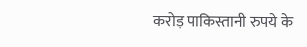करोड़ पाकिस्तानी रुपये के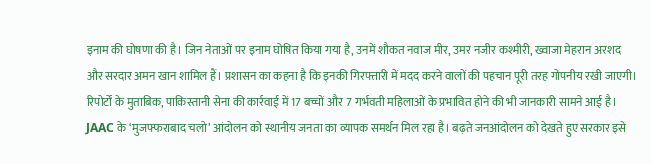इनाम की घोषणा की है। जिन नेताओं पर इनाम घोषित किया गया है, उनमें शौकत नवाज मीर, उमर नजीर कश्मीरी, ख्वाजा मेहरान अरशद और सरदार अमन खान शामिल हैं। प्रशासन का कहना है कि इनकी गिरफ्तारी में मदद करने वालों की पहचान पूरी तरह गोपनीय रखी जाएगी। रिपोर्टों के मुताबिक, पाकिस्तानी सेना की कार्रवाई में 17 बच्चों और 7 गर्भवती महिलाओं के प्रभावित होने की भी जानकारी सामने आई है। JAAC के ‘मुजफ्फराबाद चलो’ आंदोलन को स्थानीय जनता का व्यापक समर्थन मिल रहा है। बढ़ते जनआंदोलन को देखते हुए सरकार इसे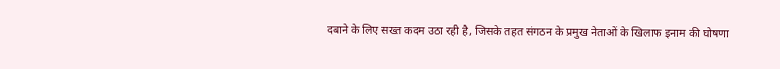दबाने के लिए सख्त कदम उठा रही है, जिसके तहत संगठन के प्रमुख नेताओं के खिलाफ इनाम की घोषणा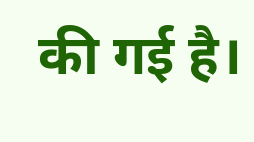की गई है।